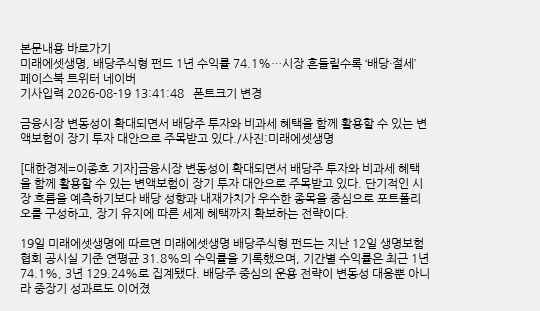본문내용 바로가기
미래에셋생명, 배당주식형 펀드 1년 수익률 74.1%…시장 흔들릴수록 ‘배당·절세’
페이스북 트위터 네이버
기사입력 2026-08-19 13:41:48   폰트크기 변경

금융시장 변동성이 확대되면서 배당주 투자와 비과세 혜택을 함께 활용할 수 있는 변액보험이 장기 투자 대안으로 주목받고 있다./사진:미래에셋생명

[대한경제=이종호 기자]금융시장 변동성이 확대되면서 배당주 투자와 비과세 혜택을 함께 활용할 수 있는 변액보험이 장기 투자 대안으로 주목받고 있다. 단기적인 시장 흐름을 예측하기보다 배당 성향과 내재가치가 우수한 종목을 중심으로 포트폴리오를 구성하고, 장기 유지에 따른 세제 혜택까지 확보하는 전략이다.

19일 미래에셋생명에 따르면 미래에셋생명 배당주식형 펀드는 지난 12일 생명보험협회 공시실 기준 연평균 31.8%의 수익률을 기록했으며, 기간별 수익률은 최근 1년 74.1%, 3년 129.24%로 집계됐다. 배당주 중심의 운용 전략이 변동성 대응뿐 아니라 중장기 성과로도 이어졌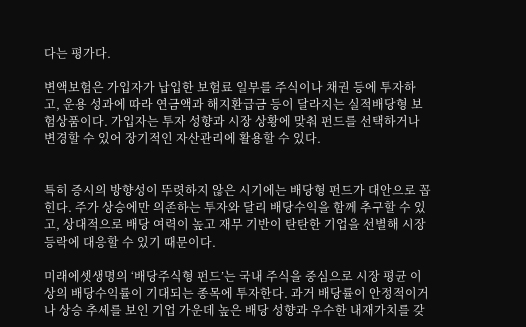다는 평가다.

변액보험은 가입자가 납입한 보험료 일부를 주식이나 채권 등에 투자하고, 운용 성과에 따라 연금액과 해지환급금 등이 달라지는 실적배당형 보험상품이다. 가입자는 투자 성향과 시장 상황에 맞춰 펀드를 선택하거나 변경할 수 있어 장기적인 자산관리에 활용할 수 있다.


특히 증시의 방향성이 뚜렷하지 않은 시기에는 배당형 펀드가 대안으로 꼽힌다. 주가 상승에만 의존하는 투자와 달리 배당수익을 함께 추구할 수 있고, 상대적으로 배당 여력이 높고 재무 기반이 탄탄한 기업을 선별해 시장 등락에 대응할 수 있기 때문이다.

미래에셋생명의 ‘배당주식형 펀드’는 국내 주식을 중심으로 시장 평균 이상의 배당수익률이 기대되는 종목에 투자한다. 과거 배당률이 안정적이거나 상승 추세를 보인 기업 가운데 높은 배당 성향과 우수한 내재가치를 갖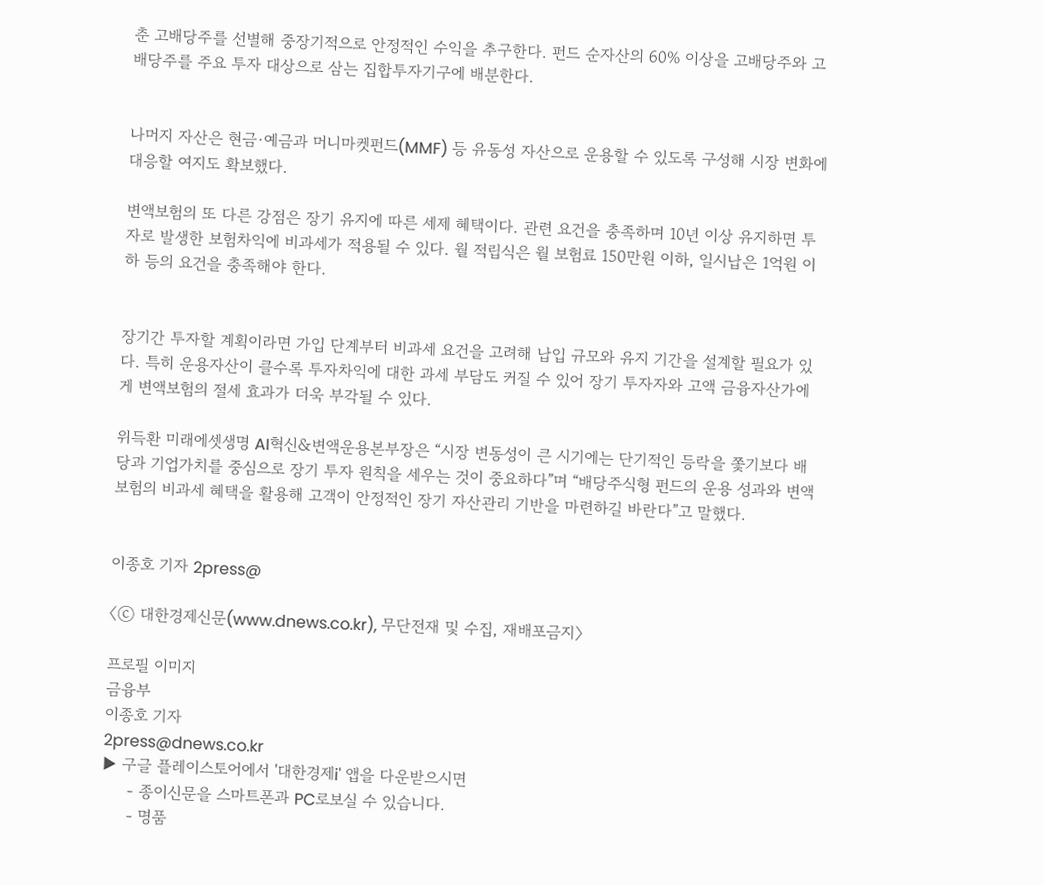춘 고배당주를 선별해 중장기적으로 안정적인 수익을 추구한다. 펀드 순자산의 60% 이상을 고배당주와 고배당주를 주요 투자 대상으로 삼는 집합투자기구에 배분한다.


나머지 자산은 현금·예금과 머니마켓펀드(MMF) 등 유동성 자산으로 운용할 수 있도록 구성해 시장 변화에 대응할 여지도 확보했다.

변액보험의 또 다른 강점은 장기 유지에 따른 세제 혜택이다. 관련 요건을 충족하며 10년 이상 유지하면 투자로 발생한 보험차익에 비과세가 적용될 수 있다. 월 적립식은 월 보험료 150만원 이하, 일시납은 1억원 이하 등의 요건을 충족해야 한다.


장기간 투자할 계획이라면 가입 단계부터 비과세 요건을 고려해 납입 규모와 유지 기간을 설계할 필요가 있다. 특히 운용자산이 클수록 투자차익에 대한 과세 부담도 커질 수 있어 장기 투자자와 고액 금융자산가에게 변액보험의 절세 효과가 더욱 부각될 수 있다.

위득환 미래에셋생명 AI혁신&변액운용본부장은 “시장 변동성이 큰 시기에는 단기적인 등락을 쫓기보다 배당과 기업가치를 중심으로 장기 투자 원칙을 세우는 것이 중요하다”며 “배당주식형 펀드의 운용 성과와 변액보험의 비과세 혜택을 활용해 고객이 안정적인 장기 자산관리 기반을 마련하길 바란다”고 말했다.


이종호 기자 2press@

〈ⓒ 대한경제신문(www.dnews.co.kr), 무단전재 및 수집, 재배포금지〉

프로필 이미지
금융부
이종호 기자
2press@dnews.co.kr
▶ 구글 플레이스토어에서 '대한경제i' 앱을 다운받으시면
     - 종이신문을 스마트폰과 PC로보실 수 있습니다.
     - 명품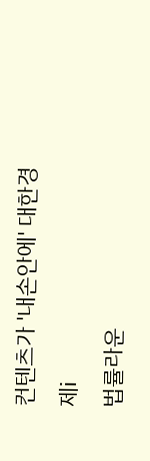컨텐츠가 '내손안에' 대한경제i
법률라운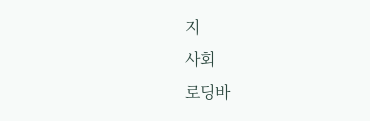지
사회
로딩바